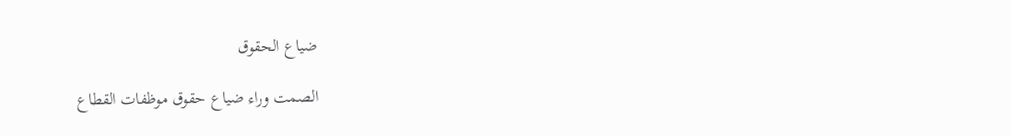ضياع الحقوق

الصمت وراء ضياع حقوق موظفات القطاع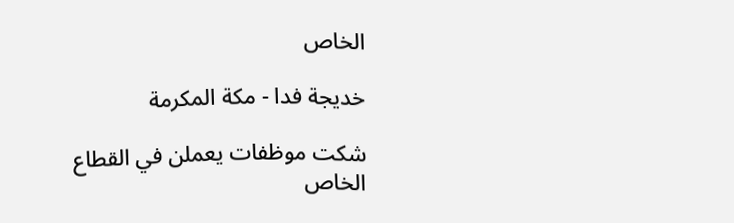الخاص

خديجة فدا - مكة المكرمة

شكت موظفات يعملن في القطاع الخاص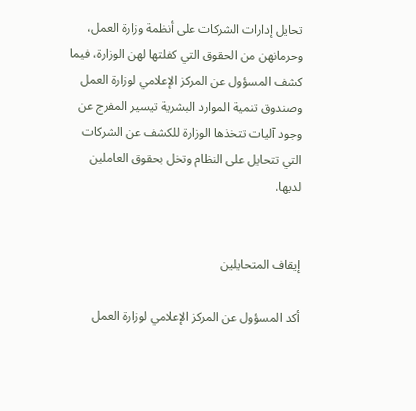تحايل إدارات الشركات على أنظمة وزارة العمل، وحرمانهن من الحقوق التي كفلتها لهن الوزارة، فيما كشف المسؤول عن المركز الإعلامي لوزارة العمل وصندوق تنمية الموارد البشرية تيسير المفرج عن وجود آليات تتخذها الوزارة للكشف عن الشركات التي تتحايل على النظام وتخل بحقوق العاملين لديها.


إيقاف المتحايلين

أكد المسؤول عن المركز الإعلامي لوزارة العمل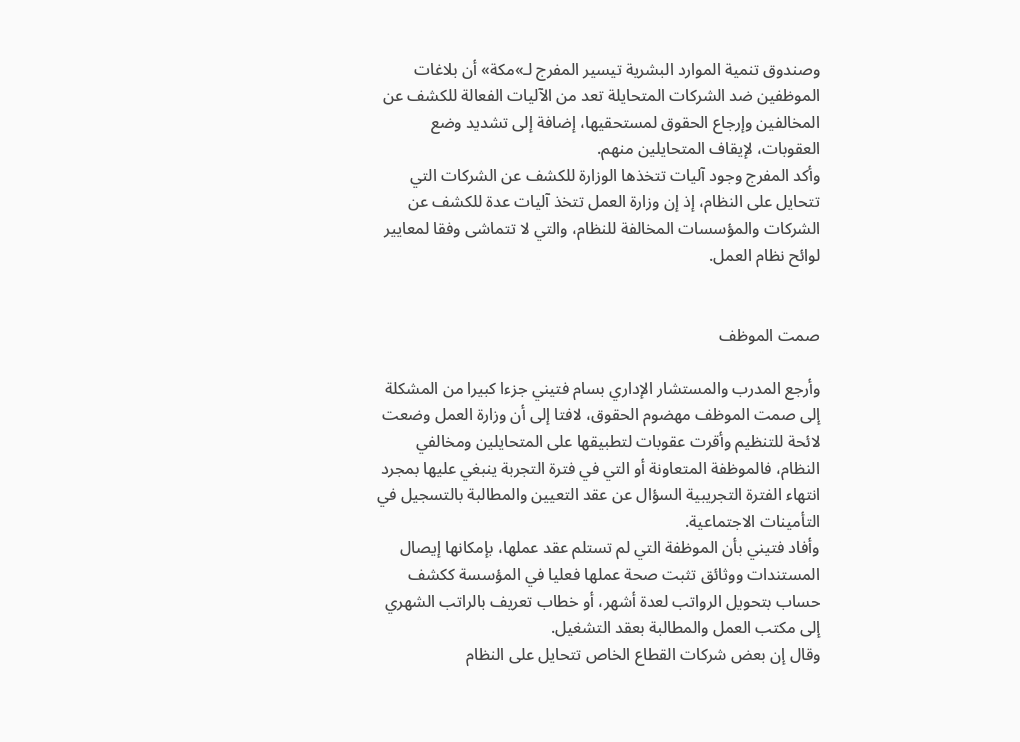وصندوق تنمية الموارد البشرية تيسير المفرج لـ»مكة» أن بلاغات الموظفين ضد الشركات المتحايلة تعد من الآليات الفعالة للكشف عن المخالفين وإرجاع الحقوق لمستحقيها، إضافة إلى تشديد وضع العقوبات، لإيقاف المتحايلين منهم.
وأكد المفرج وجود آليات تتخذها الوزارة للكشف عن الشركات التي تتحايل على النظام، إذ إن وزارة العمل تتخذ آليات عدة للكشف عن الشركات والمؤسسات المخالفة للنظام، والتي لا تتماشى وفقا لمعايير لوائح نظام العمل.


صمت الموظف

وأرجع المدرب والمستشار الإداري بسام فتيني جزءا كبيرا من المشكلة إلى صمت الموظف مهضوم الحقوق، لافتا إلى أن وزارة العمل وضعت لائحة للتنظيم وأقرت عقوبات لتطبيقها على المتحايلين ومخالفي النظام، فالموظفة المتعاونة أو التي في فترة التجربة ينبغي عليها بمجرد انتهاء الفترة التجريبية السؤال عن عقد التعيين والمطالبة بالتسجيل في التأمينات الاجتماعية.
وأفاد فتيني بأن الموظفة التي لم تستلم عقد عملها، بإمكانها إيصال المستندات ووثائق تثبت صحة عملها فعليا في المؤسسة ككشف حساب بتحويل الرواتب لعدة أشهر، أو خطاب تعريف بالراتب الشهري إلى مكتب العمل والمطالبة بعقد التشغيل.
وقال إن بعض شركات القطاع الخاص تتحايل على النظام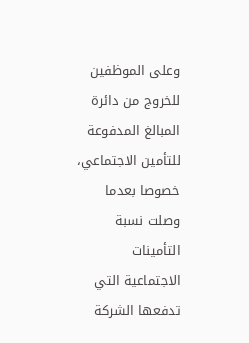وعلى الموظفين للخروج من دائرة المبالغ المدفوعة للتأمين الاجتماعي، خصوصا بعدما وصلت نسبة التأمينات الاجتماعية التي تدفعها الشركة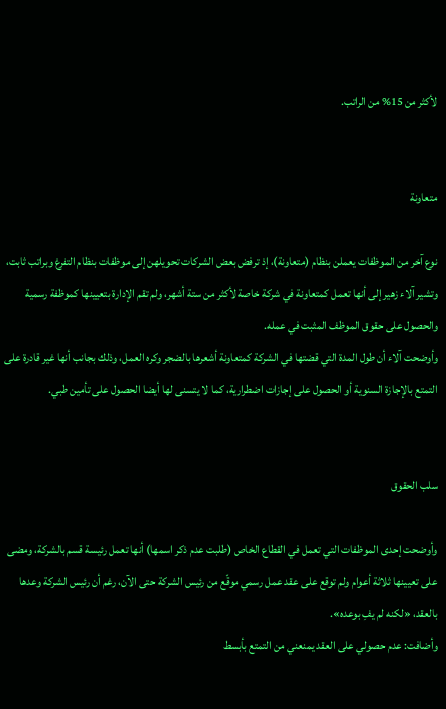لأكثر من 15% من الراتب.


متعاونة

نوع آخر من الموظفات يعملن بنظام (متعاونة)، إذ ترفض بعض الشركات تحويلهن إلى موظفات بنظام التفرغ وبراتب ثابت، وتشير آلاء زهير إلى أنها تعمل كمتعاونة في شركة خاصة لأكثر من ستة أشهر، ولم تقم الإدارة بتعيينها كموظفة رسمية والحصول على حقوق الموظف المثبت في عمله.
وأوضحت آلاء أن طول المدة التي قضتها في الشركة كمتعاونة أشعرها بالضجر وكره العمل، وذلك بجانب أنها غير قادرة على التمتع بالإجازة السنوية أو الحصول على إجازات اضطرارية، كما لا يتسنى لها أيضا الحصول على تأمين طبي.


سلب الحقوق

وأوضحت إحدى الموظفات التي تعمل في القطاع الخاص (طلبت عدم ذكر اسمها) أنها تعمل رئيسة قسم بالشركة، ومضى على تعيينها ثلاثة أعوام ولم توقع على عقد عمل رسمي موقّع من رئيس الشركة حتى الآن، رغم أن رئيس الشركة وعدها بالعقد، «لكنه لم يفِ بوعده».
وأضافت: عدم حصولي على العقد يمنعني من التمتع بأبسط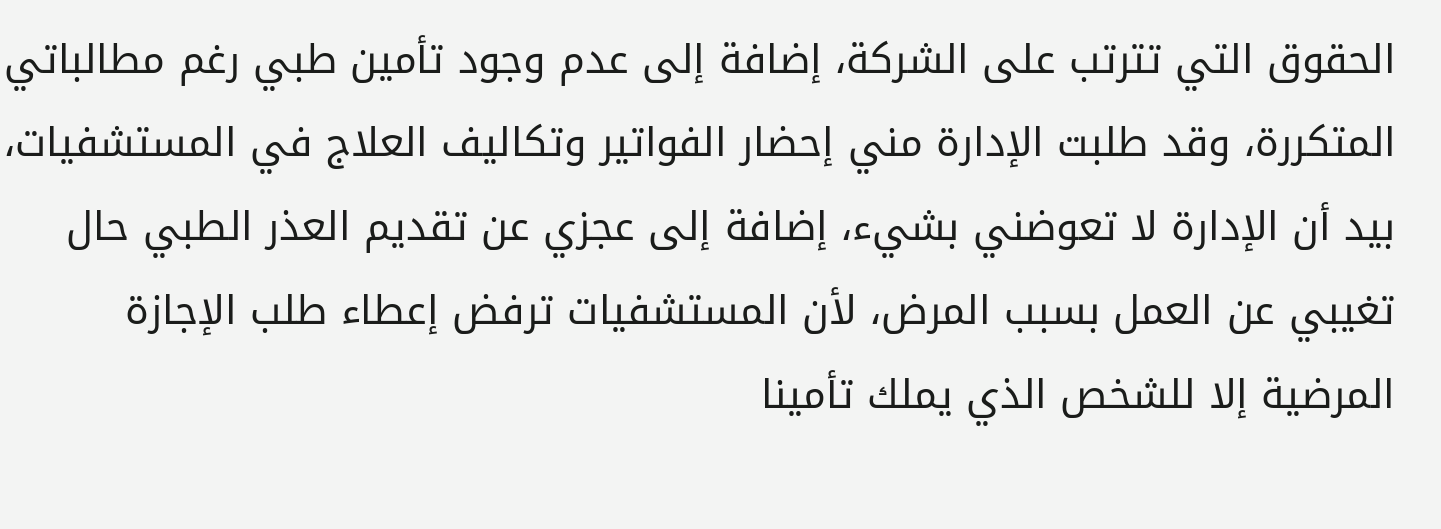الحقوق التي تترتب على الشركة، إضافة إلى عدم وجود تأمين طبي رغم مطالباتي المتكررة، وقد طلبت الإدارة مني إحضار الفواتير وتكاليف العلاج في المستشفيات، بيد أن الإدارة لا تعوضني بشيء، إضافة إلى عجزي عن تقديم العذر الطبي حال تغيبي عن العمل بسبب المرض، لأن المستشفيات ترفض إعطاء طلب الإجازة المرضية إلا للشخص الذي يملك تأمينا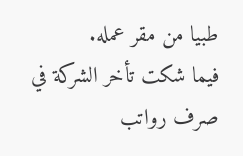طبيا من مقر عمله.
فيما شكت تأخر الشركة في صرف رواتب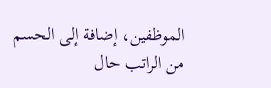الموظفين، إضافة إلى الحسم من الراتب حال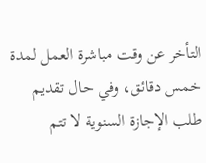التأخر عن وقت مباشرة العمل لمدة خمس دقائق، وفي حال تقديم طلب الإجازة السنوية لا تتم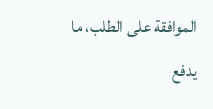الموافقة على الطلب، ما يدفع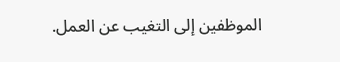الموظفين إلى التغيب عن العمل.